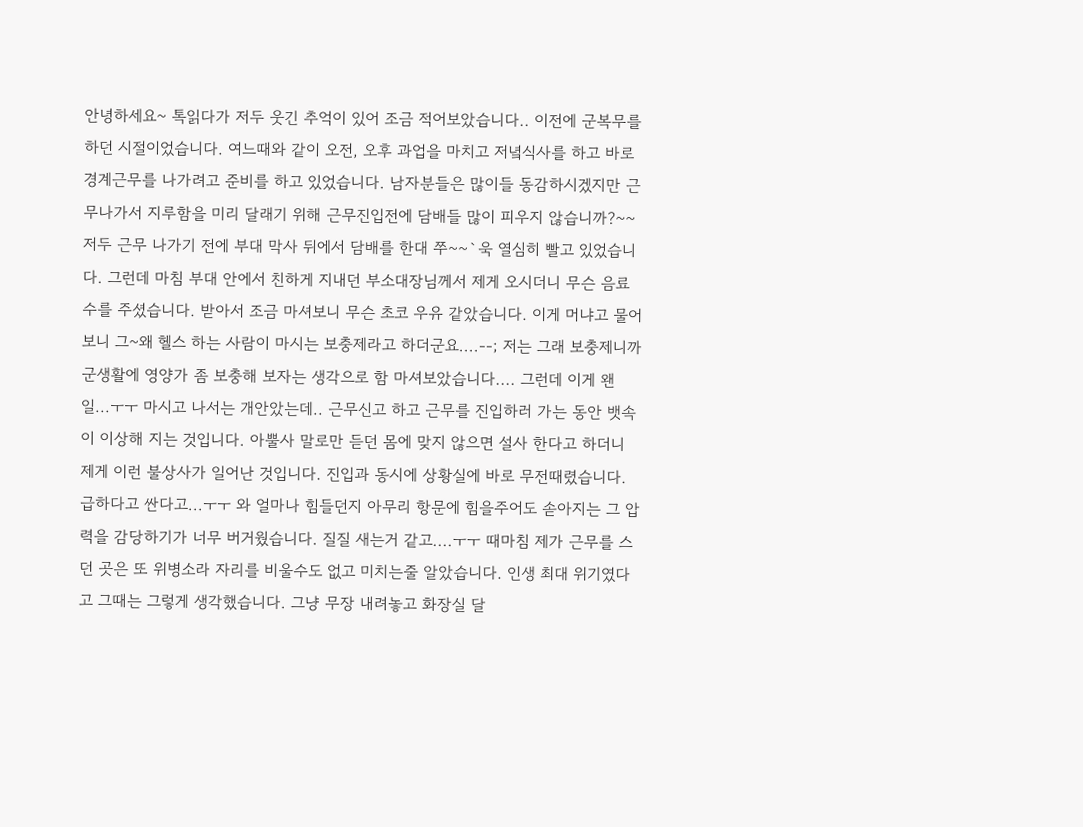안녕하세요~ 톡읽다가 저두 웃긴 추억이 있어 조금 적어보았습니다.. 이전에 군복무를 하던 시절이었습니다. 여느때와 같이 오전, 오후 과업을 마치고 저녘식사를 하고 바로 경계근무를 나가려고 준비를 하고 있었습니다. 남자분들은 많이들 동감하시겠지만 근무나가서 지루함을 미리 달래기 위해 근무진입전에 담배들 많이 피우지 않습니까?~~ 저두 근무 나가기 전에 부대 막사 뒤에서 담배를 한대 쭈~~`욱 열심히 빨고 있었습니다. 그런데 마침 부대 안에서 친하게 지내던 부소대장님께서 제게 오시더니 무슨 음료수를 주셨습니다. 받아서 조금 마셔보니 무슨 초코 우유 같았습니다. 이게 머냐고 물어보니 그~왜 헬스 하는 사람이 마시는 보충제라고 하더군요....--; 저는 그래 보충제니까 군생활에 영양가 좀 보충해 보자는 생각으로 함 마셔보았습니다.... 그런데 이게 왠일...ㅜㅜ 마시고 나서는 개안았는데.. 근무신고 하고 근무를 진입하러 가는 동안 뱃속이 이상해 지는 것입니다. 아뿔사 말로만 듣던 몸에 맞지 않으면 설사 한다고 하더니 제게 이런 불상사가 일어난 것입니다. 진입과 동시에 상황실에 바로 무전때렸습니다. 급하다고 싼다고...ㅜㅜ 와 얼마나 힘들던지 아무리 항문에 힘을주어도 솓아지는 그 압력을 감당하기가 너무 버거웠습니다. 질질 새는거 같고....ㅜㅜ 때마침 제가 근무를 스던 곳은 또 위병소라 자리를 비울수도 없고 미치는줄 알았습니다. 인생 최대 위기였다고 그때는 그렇게 생각했습니다. 그냥 무장 내려놓고 화장실 달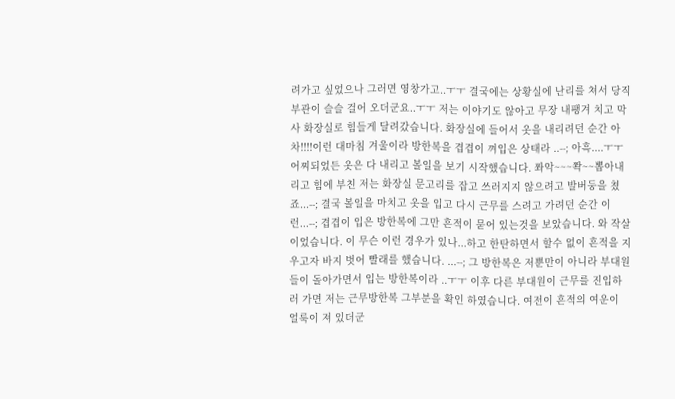려가고 싶었으나 그러면 영창가고..ㅜㅜ 결국에는 상황실에 난리를 쳐서 당직부관이 슬슬 걸어 오더군요..ㅜㅜ 저는 이야기도 않아고 무장 내팽겨 치고 막사 화장실로 힘들게 달려갔습니다. 화장실에 들어서 옷을 내리려던 순간 아차!!!!이런 대마침 겨울이라 방한복을 겹겹이 껴입은 상태라 ..--; 아흑....ㅜㅜ 어찌되었든 옷은 다 내리고 볼일을 보기 시작했습니다. 쫘악~~~쫙~~뽑아내리고 힘에 부친 저는 화장실 문고리를 잡고 쓰러지지 않으려고 발버둥을 쳤죠...--; 결국 볼일을 마치고 옷을 입고 다시 근무를 스려고 가려던 순간 이런...--; 겹겹이 입은 방한복에 그만 흔적이 묻어 있는것을 보았습니다. 와 작살 이었습니다. 이 무슨 이런 경우가 있나...하고 한탄하면서 할수 없이 흔적을 지우고자 바지 벗어 빨래를 했습니다. ...--; 그 방한복은 저뿐만이 아니라 부대원들이 돌아가면서 입는 방한복이라 ..ㅜㅜ 이후 다른 부대원이 근무를 진입하러 가면 저는 근무방한복 그부분을 확인 하였습니다. 여전이 흔적의 여운이 얼룩이 져 있더군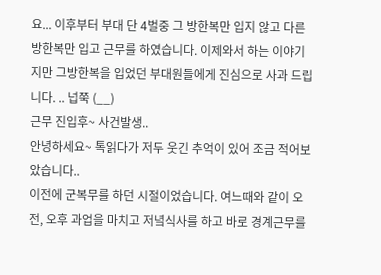요... 이후부터 부대 단 4벌중 그 방한복만 입지 않고 다른 방한복만 입고 근무를 하였습니다. 이제와서 하는 이야기 지만 그방한복을 입었던 부대원들에게 진심으로 사과 드립니다. .. 넙쭉 (__)
근무 진입후~ 사건발생..
안녕하세요~ 톡읽다가 저두 웃긴 추억이 있어 조금 적어보았습니다..
이전에 군복무를 하던 시절이었습니다. 여느때와 같이 오전, 오후 과업을 마치고 저녘식사를 하고 바로 경계근무를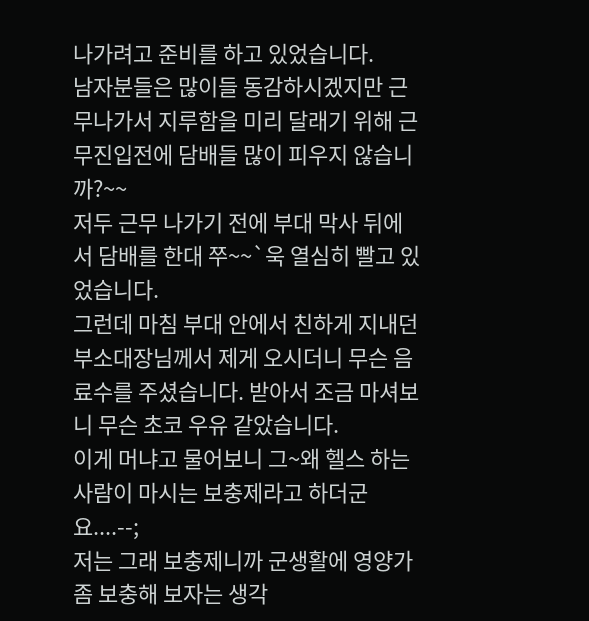나가려고 준비를 하고 있었습니다.
남자분들은 많이들 동감하시겠지만 근무나가서 지루함을 미리 달래기 위해 근무진입전에 담배들 많이 피우지 않습니까?~~
저두 근무 나가기 전에 부대 막사 뒤에서 담배를 한대 쭈~~`욱 열심히 빨고 있었습니다.
그런데 마침 부대 안에서 친하게 지내던 부소대장님께서 제게 오시더니 무슨 음료수를 주셨습니다. 받아서 조금 마셔보니 무슨 초코 우유 같았습니다.
이게 머냐고 물어보니 그~왜 헬스 하는 사람이 마시는 보충제라고 하더군요....--;
저는 그래 보충제니까 군생활에 영양가 좀 보충해 보자는 생각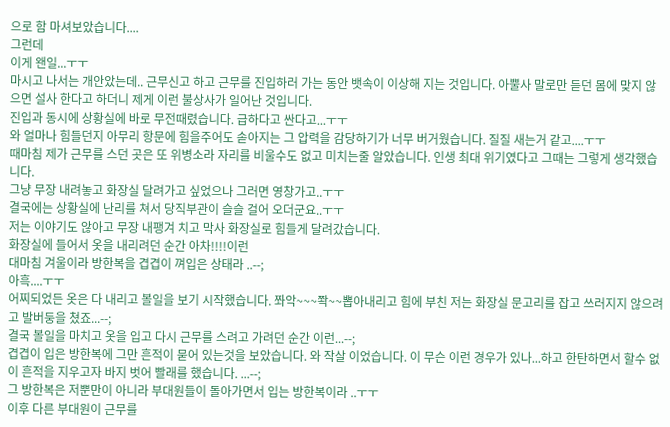으로 함 마셔보았습니다....
그런데
이게 왠일...ㅜㅜ
마시고 나서는 개안았는데.. 근무신고 하고 근무를 진입하러 가는 동안 뱃속이 이상해 지는 것입니다. 아뿔사 말로만 듣던 몸에 맞지 않으면 설사 한다고 하더니 제게 이런 불상사가 일어난 것입니다.
진입과 동시에 상황실에 바로 무전때렸습니다. 급하다고 싼다고...ㅜㅜ
와 얼마나 힘들던지 아무리 항문에 힘을주어도 솓아지는 그 압력을 감당하기가 너무 버거웠습니다. 질질 새는거 같고....ㅜㅜ
때마침 제가 근무를 스던 곳은 또 위병소라 자리를 비울수도 없고 미치는줄 알았습니다. 인생 최대 위기였다고 그때는 그렇게 생각했습니다.
그냥 무장 내려놓고 화장실 달려가고 싶었으나 그러면 영창가고..ㅜㅜ
결국에는 상황실에 난리를 쳐서 당직부관이 슬슬 걸어 오더군요..ㅜㅜ
저는 이야기도 않아고 무장 내팽겨 치고 막사 화장실로 힘들게 달려갔습니다.
화장실에 들어서 옷을 내리려던 순간 아차!!!!이런
대마침 겨울이라 방한복을 겹겹이 껴입은 상태라 ..--;
아흑....ㅜㅜ
어찌되었든 옷은 다 내리고 볼일을 보기 시작했습니다. 쫘악~~~쫙~~뽑아내리고 힘에 부친 저는 화장실 문고리를 잡고 쓰러지지 않으려고 발버둥을 쳤죠...--;
결국 볼일을 마치고 옷을 입고 다시 근무를 스려고 가려던 순간 이런...--;
겹겹이 입은 방한복에 그만 흔적이 묻어 있는것을 보았습니다. 와 작살 이었습니다. 이 무슨 이런 경우가 있나...하고 한탄하면서 할수 없이 흔적을 지우고자 바지 벗어 빨래를 했습니다. ...--;
그 방한복은 저뿐만이 아니라 부대원들이 돌아가면서 입는 방한복이라 ..ㅜㅜ
이후 다른 부대원이 근무를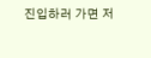진입하러 가면 저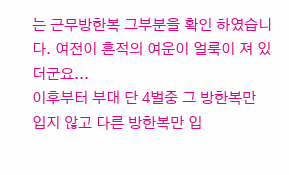는 근무방한복 그부분을 확인 하였습니다. 여전이 흔적의 여운이 얼룩이 져 있더군요...
이후부터 부대 단 4벌중 그 방한복만 입지 않고 다른 방한복만 입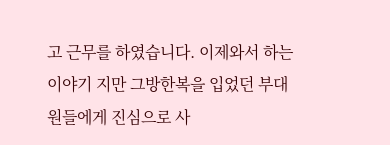고 근무를 하였습니다. 이제와서 하는 이야기 지만 그방한복을 입었던 부대원들에게 진심으로 사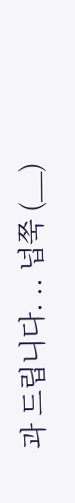과 드립니다. .. 넙쭉 (__)